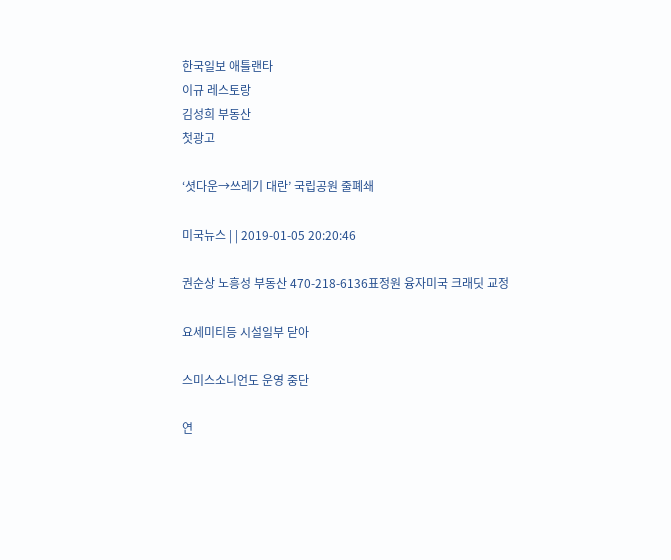한국일보 애틀랜타
이규 레스토랑
김성희 부동산
첫광고

‘셧다운→쓰레기 대란’ 국립공원 줄폐쇄

미국뉴스 | | 2019-01-05 20:20:46

권순상 노흥성 부동산 470-218-6136표정원 융자미국 크래딧 교정

요세미티등 시설일부 닫아

스미스소니언도 운영 중단

연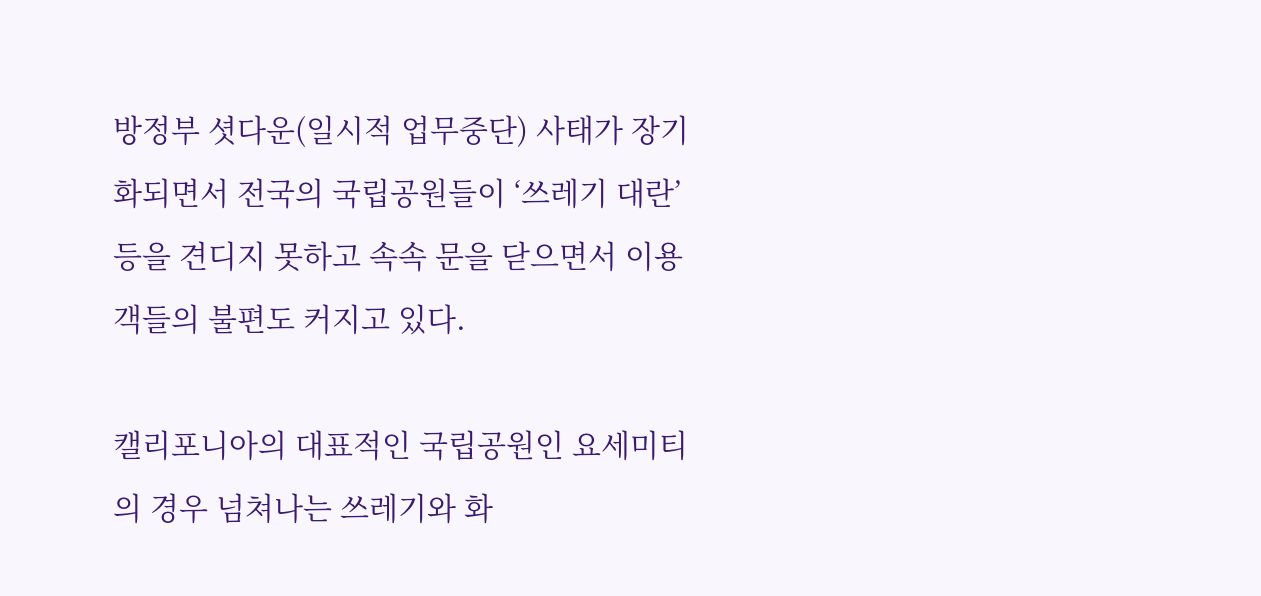방정부 셧다운(일시적 업무중단) 사태가 장기화되면서 전국의 국립공원들이 ‘쓰레기 대란’ 등을 견디지 못하고 속속 문을 닫으면서 이용객들의 불편도 커지고 있다.

캘리포니아의 대표적인 국립공원인 요세미티의 경우 넘쳐나는 쓰레기와 화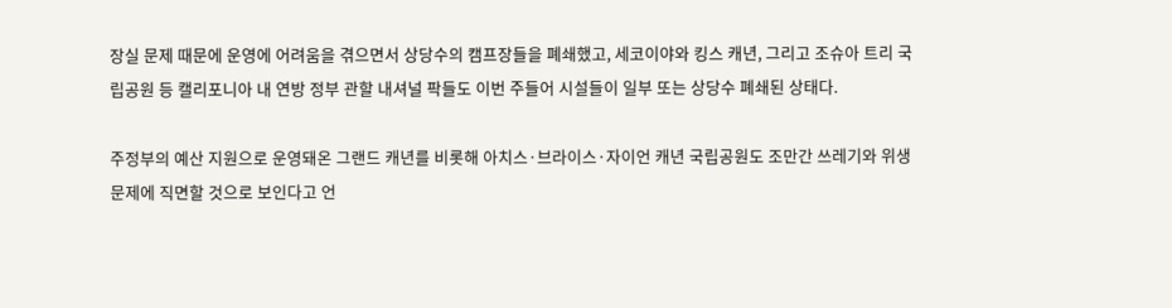장실 문제 때문에 운영에 어려움을 겪으면서 상당수의 캠프장들을 폐쇄했고, 세코이야와 킹스 캐년, 그리고 조슈아 트리 국립공원 등 캘리포니아 내 연방 정부 관할 내셔널 팍들도 이번 주들어 시설들이 일부 또는 상당수 폐쇄된 상태다.

주정부의 예산 지원으로 운영돼온 그랜드 캐년를 비롯해 아치스·브라이스·자이언 캐년 국립공원도 조만간 쓰레기와 위생문제에 직면할 것으로 보인다고 언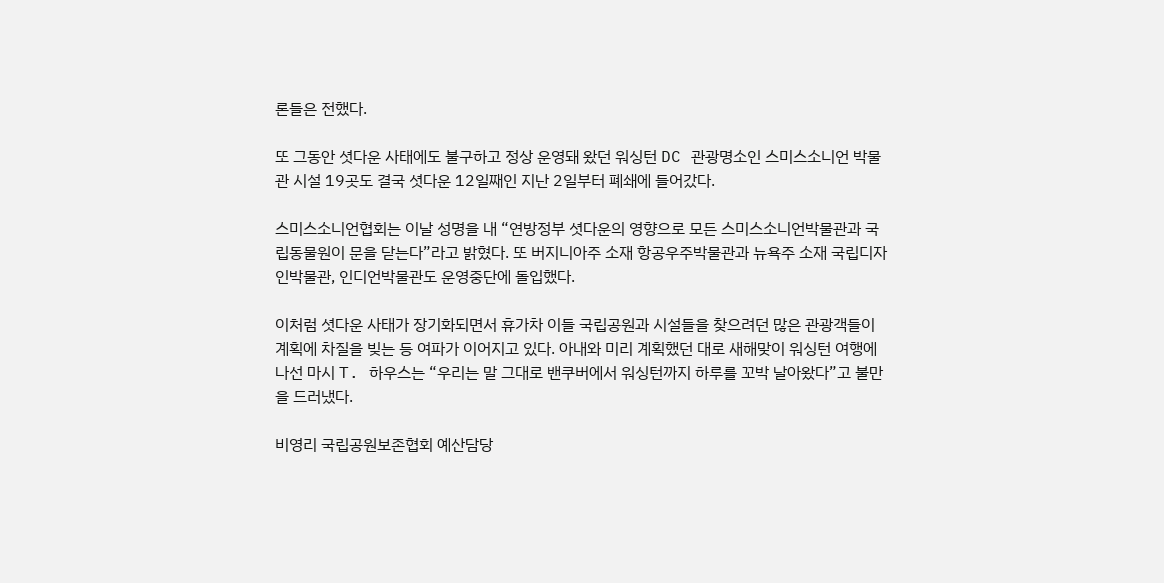론들은 전했다.

또 그동안 셧다운 사태에도 불구하고 정상 운영돼 왔던 워싱턴 DC 관광명소인 스미스소니언 박물관 시설 19곳도 결국 셧다운 12일째인 지난 2일부터 폐쇄에 들어갔다.

스미스소니언협회는 이날 성명을 내 “연방정부 셧다운의 영향으로 모든 스미스소니언박물관과 국립동물원이 문을 닫는다”라고 밝혔다. 또 버지니아주 소재 항공우주박물관과 뉴욕주 소재 국립디자인박물관, 인디언박물관도 운영중단에 돌입했다.

이처럼 셧다운 사태가 장기화되면서 휴가차 이들 국립공원과 시설들을 찾으려던 많은 관광객들이 계획에 차질을 빚는 등 여파가 이어지고 있다. 아내와 미리 계획했던 대로 새해맞이 워싱턴 여행에 나선 마시 T. 하우스는 “우리는 말 그대로 밴쿠버에서 워싱턴까지 하루를 꼬박 날아왔다”고 불만을 드러냈다.

비영리 국립공원보존협회 예산담당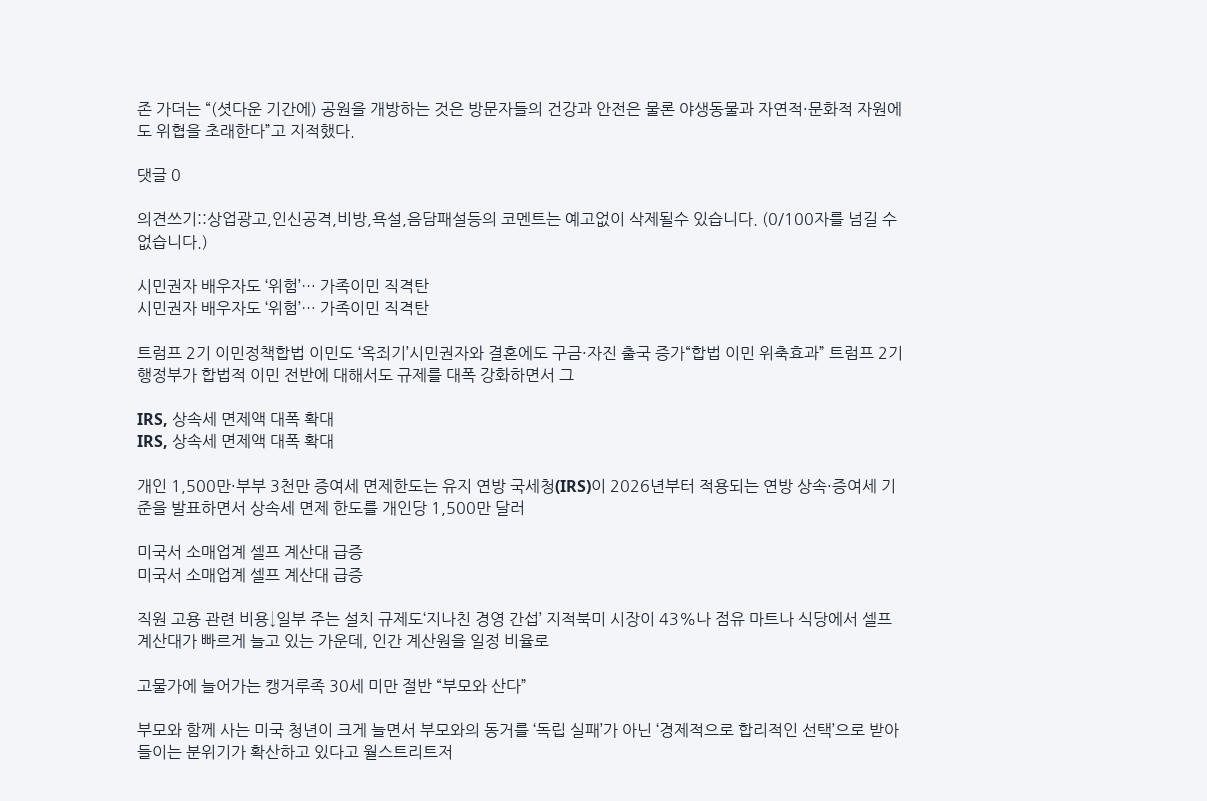존 가더는 “(셧다운 기간에) 공원을 개방하는 것은 방문자들의 건강과 안전은 물론 야생동물과 자연적·문화적 자원에도 위협을 초래한다”고 지적했다.

댓글 0

의견쓰기::상업광고,인신공격,비방,욕설,음담패설등의 코멘트는 예고없이 삭제될수 있습니다. (0/100자를 넘길 수 없습니다.)

시민권자 배우자도 ‘위험’… 가족이민 직격탄
시민권자 배우자도 ‘위험’… 가족이민 직격탄

트럼프 2기 이민정책합법 이민도 ‘옥죄기’시민권자와 결혼에도 구금·자진 출국 증가“합법 이민 위축효과” 트럼프 2기 행정부가 합법적 이민 전반에 대해서도 규제를 대폭 강화하면서 그

IRS, 상속세 면제액 대폭 확대
IRS, 상속세 면제액 대폭 확대

개인 1,500만·부부 3천만 증여세 면제한도는 유지 연방 국세청(IRS)이 2026년부터 적용되는 연방 상속·증여세 기준을 발표하면서 상속세 면제 한도를 개인당 1,500만 달러

미국서 소매업계 셀프 계산대 급증
미국서 소매업계 셀프 계산대 급증

직원 고용 관련 비용↓일부 주는 설치 규제도‘지나친 경영 간섭’ 지적북미 시장이 43%나 점유 마트나 식당에서 셀프 계산대가 빠르게 늘고 있는 가운데, 인간 계산원을 일정 비율로

고물가에 늘어가는 캥거루족 30세 미만 절반 “부모와 산다”

부모와 함께 사는 미국 청년이 크게 늘면서 부모와의 동거를 ‘독립 실패’가 아닌 ‘경제적으로 합리적인 선택’으로 받아들이는 분위기가 확산하고 있다고 월스트리트저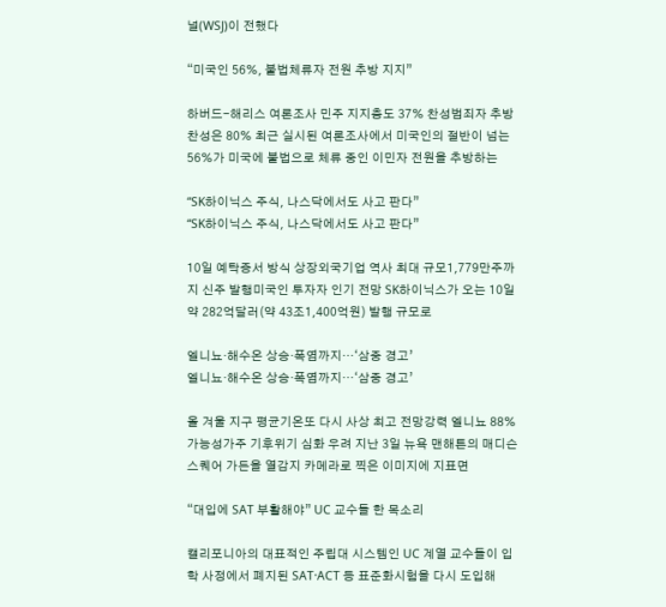널(WSJ)이 전했다

“미국인 56%, 불법체류자 전원 추방 지지”

하버드-해리스 여론조사 민주 지지층도 37% 찬성범죄자 추방 찬성은 80% 최근 실시된 여론조사에서 미국인의 절반이 넘는 56%가 미국에 불법으로 체류 중인 이민자 전원을 추방하는

“SK하이닉스 주식, 나스닥에서도 사고 판다”
“SK하이닉스 주식, 나스닥에서도 사고 판다”

10일 예탁증서 방식 상장외국기업 역사 최대 규모1,779만주까지 신주 발행미국인 투자자 인기 전망 SK하이닉스가 오는 10일 약 282억달러(약 43조1,400억원) 발행 규모로

엘니뇨·해수온 상승·폭염까지…‘삼중 경고’
엘니뇨·해수온 상승·폭염까지…‘삼중 경고’

올 겨울 지구 평균기온또 다시 사상 최고 전망강력 엘니뇨 88% 가능성가주 기후위기 심화 우려 지난 3일 뉴욕 맨해튼의 매디슨 스퀘어 가든을 열감지 카메라로 찍은 이미지에 지표면

“대입에 SAT 부활해야” UC 교수들 한 목소리

캘리포니아의 대표적인 주립대 시스템인 UC 계열 교수들이 입학 사정에서 폐지된 SAT·ACT 등 표준화시험을 다시 도입해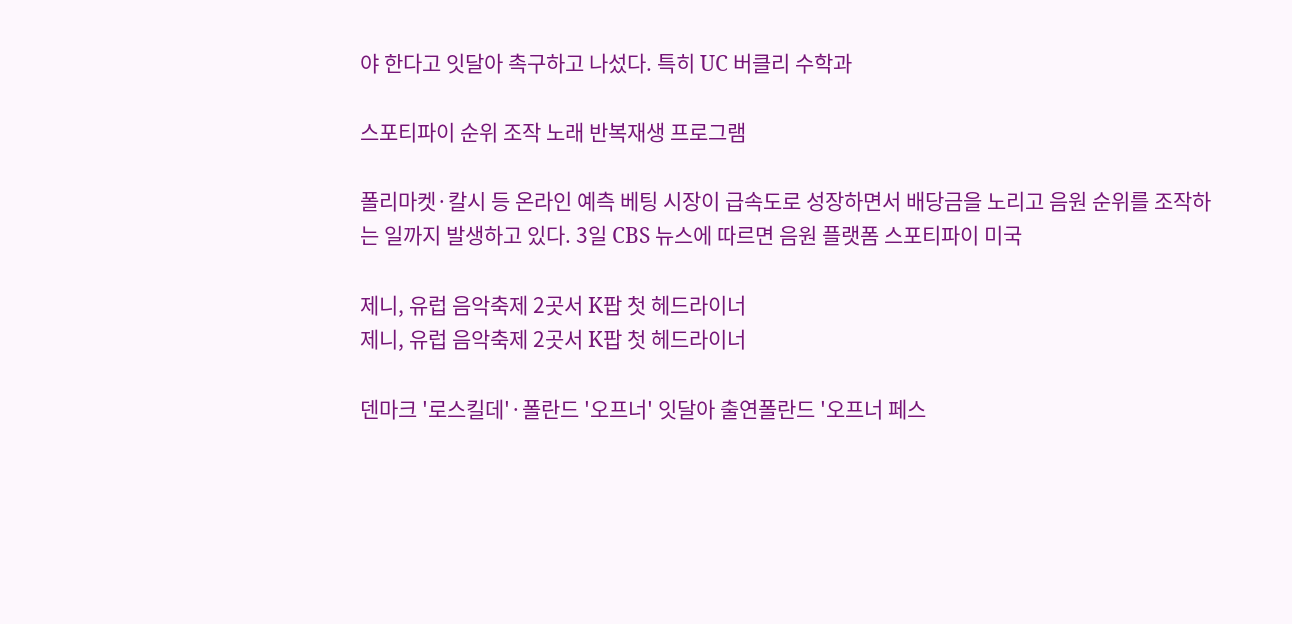야 한다고 잇달아 촉구하고 나섰다. 특히 UC 버클리 수학과

스포티파이 순위 조작 노래 반복재생 프로그램

폴리마켓·칼시 등 온라인 예측 베팅 시장이 급속도로 성장하면서 배당금을 노리고 음원 순위를 조작하는 일까지 발생하고 있다. 3일 CBS 뉴스에 따르면 음원 플랫폼 스포티파이 미국

제니, 유럽 음악축제 2곳서 K팝 첫 헤드라이너
제니, 유럽 음악축제 2곳서 K팝 첫 헤드라이너

덴마크 '로스킬데'·폴란드 '오프너' 잇달아 출연폴란드 '오프너 페스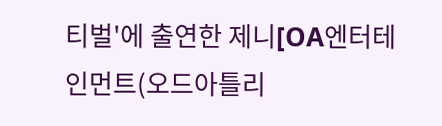티벌'에 출연한 제니[OA엔터테인먼트(오드아틀리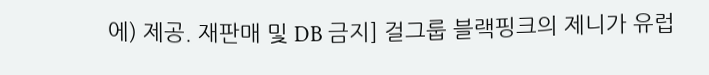에) 제공. 재판매 및 DB 금지] 걸그룹 블랙핑크의 제니가 유럽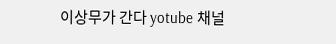이상무가 간다 yotube 채널